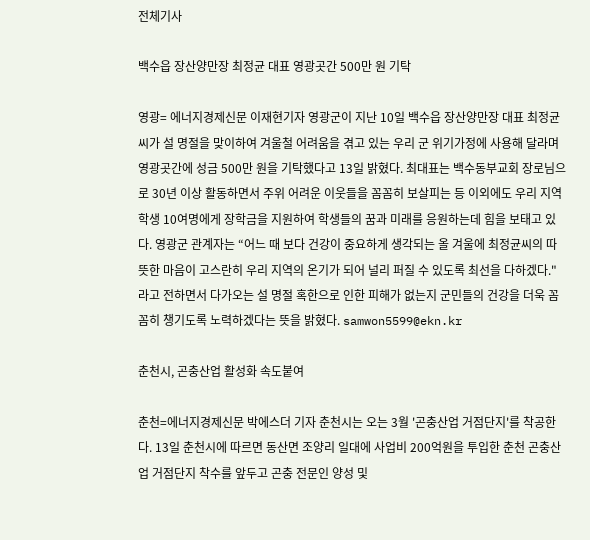전체기사

백수읍 장산양만장 최정균 대표 영광곳간 500만 원 기탁

영광= 에너지경제신문 이재현기자 영광군이 지난 10일 백수읍 장산양만장 대표 최정균씨가 설 명절을 맞이하여 겨울철 어려움을 겪고 있는 우리 군 위기가정에 사용해 달라며 영광곳간에 성금 500만 원을 기탁했다고 13일 밝혔다. 최대표는 백수동부교회 장로님으로 30년 이상 활동하면서 주위 어려운 이웃들을 꼼꼼히 보살피는 등 이외에도 우리 지역 학생 10여명에게 장학금을 지원하여 학생들의 꿈과 미래를 응원하는데 힘을 보태고 있다. 영광군 관계자는 “어느 때 보다 건강이 중요하게 생각되는 올 겨울에 최정균씨의 따뜻한 마음이 고스란히 우리 지역의 온기가 되어 널리 퍼질 수 있도록 최선을 다하겠다."라고 전하면서 다가오는 설 명절 혹한으로 인한 피해가 없는지 군민들의 건강을 더욱 꼼꼼히 챙기도록 노력하겠다는 뜻을 밝혔다. samwon5599@ekn.kr

춘천시, 곤충산업 활성화 속도붙여

춘천=에너지경제신문 박에스더 기자 춘천시는 오는 3월 '곤충산업 거점단지'를 착공한다. 13일 춘천시에 따르면 동산면 조양리 일대에 사업비 200억원을 투입한 춘천 곤충산업 거점단지 착수를 앞두고 곤충 전문인 양성 및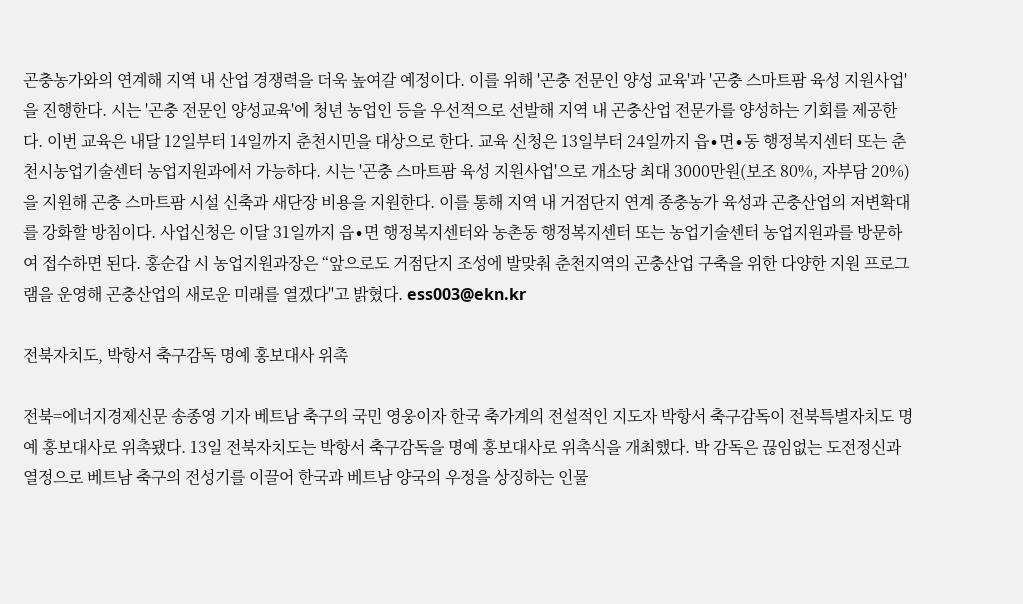곤충농가와의 연계해 지역 내 산업 경쟁력을 더욱 높여갈 예정이다. 이를 위해 '곤충 전문인 양성 교육'과 '곤충 스마트팜 육성 지원사업'을 진행한다. 시는 '곤충 전문인 양성교육'에 청년 농업인 등을 우선적으로 선발해 지역 내 곤충산업 전문가를 양성하는 기회를 제공한다. 이번 교육은 내달 12일부터 14일까지 춘천시민을 대상으로 한다. 교육 신청은 13일부터 24일까지 읍∙면∙동 행정복지센터 또는 춘천시농업기술센터 농업지원과에서 가능하다. 시는 '곤충 스마트팜 육성 지원사업'으로 개소당 최대 3000만원(보조 80%, 자부담 20%)을 지원해 곤충 스마트팜 시설 신축과 새단장 비용을 지원한다. 이를 통해 지역 내 거점단지 연계 종충농가 육성과 곤충산업의 저변확대를 강화할 방침이다. 사업신청은 이달 31일까지 읍∙면 행정복지센터와 농촌동 행정복지센터 또는 농업기술센터 농업지원과를 방문하여 접수하면 된다. 홍순갑 시 농업지원과장은 “앞으로도 거점단지 조성에 발맞춰 춘천지역의 곤충산업 구축을 위한 다양한 지원 프로그램을 운영해 곤충산업의 새로운 미래를 열겠다"고 밝혔다. ess003@ekn.kr

전북자치도, 박항서 축구감독 명예 홍보대사 위촉

전북=에너지경제신문 송종영 기자 베트남 축구의 국민 영웅이자 한국 축가계의 전설적인 지도자 박항서 축구감독이 전북특별자치도 명예 홍보대사로 위촉됐다. 13일 전북자치도는 박항서 축구감독을 명예 홍보대사로 위촉식을 개최했다. 박 감독은 끊임없는 도전정신과 열정으로 베트남 축구의 전성기를 이끌어 한국과 베트남 양국의 우정을 상징하는 인물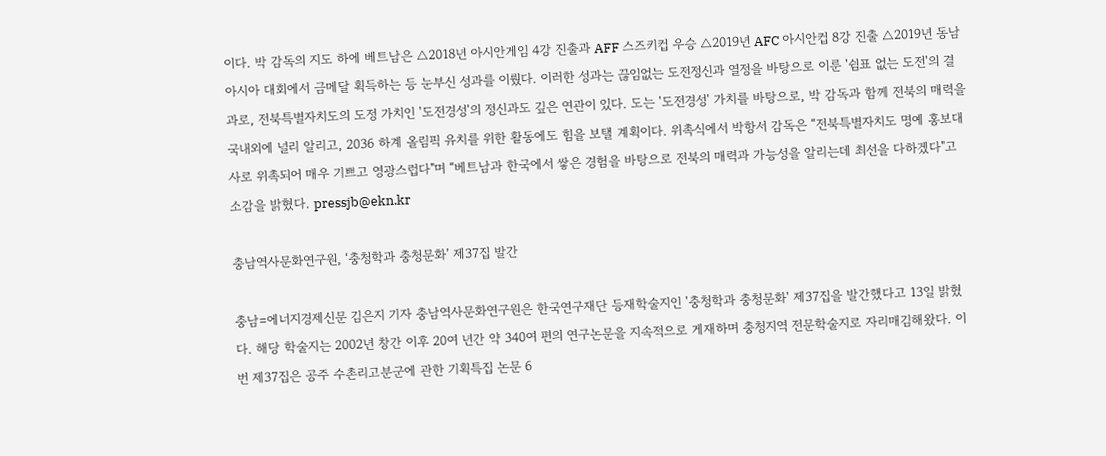이다. 박 감독의 지도 하에 베트남은 △2018년 아시안게임 4강 진출과 AFF 스즈키컵 우승 △2019년 AFC 아시안컵 8강 진출 △2019년 동남아시아 대회에서 금메달 획득하는 등 눈부신 성과를 이뤘다. 이러한 성과는 끊임없는 도전정신과 열정을 바탕으로 이룬 '쉼표 없는 도전'의 결과로, 전북특별자치도의 도정 가치인 '도전경성'의 정신과도 깊은 연관이 있다. 도는 '도전경성' 가치를 바탕으로, 박 감독과 함께 전북의 매력을 국내외에 널리 알리고, 2036 하계 올림픽 유치를 위한 활동에도 힘을 보탤 계획이다. 위촉식에서 박항서 감독은 “전북특별자치도 명예 홍보대사로 위촉되어 매우 기쁘고 영광스럽다"며 “베트남과 한국에서 쌓은 경험을 바탕으로 전북의 매력과 가능성을 알리는데 최선을 다하겠다"고 소감을 밝혔다. pressjb@ekn.kr

충남역사문화연구원, ‘충청학과 충청문화’ 제37집 발간

충남=에너지경제신문 김은지 기자 충남역사문화연구원은 한국연구재단 등재학술지인 '충청학과 충청문화' 제37집을 발간했다고 13일 밝혔다. 해당 학술지는 2002년 창간 이후 20여 년간 약 340여 편의 연구논문을 지속적으로 게재하며 충청지역 전문학술지로 자리매김해왔다. 이번 제37집은 공주 수촌리고분군에 관한 기획특집 논문 6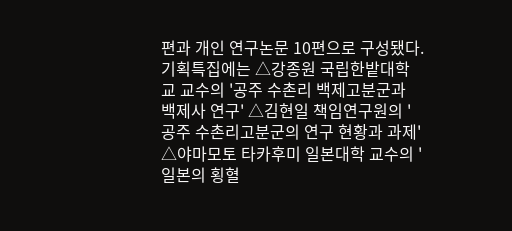편과 개인 연구논문 10편으로 구성됐다. 기획특집에는 △강종원 국립한밭대학교 교수의 '공주 수촌리 백제고분군과 백제사 연구' △김현일 책임연구원의 '공주 수촌리고분군의 연구 현황과 과제' △야마모토 타카후미 일본대학 교수의 '일본의 횡혈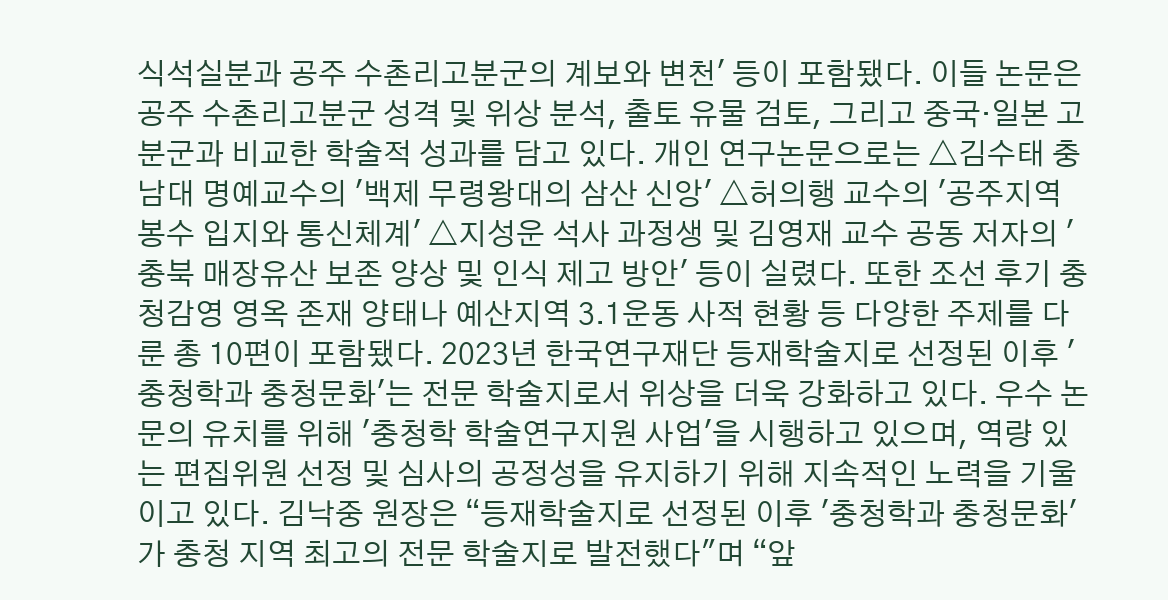식석실분과 공주 수촌리고분군의 계보와 변천' 등이 포함됐다. 이들 논문은 공주 수촌리고분군 성격 및 위상 분석, 출토 유물 검토, 그리고 중국·일본 고분군과 비교한 학술적 성과를 담고 있다. 개인 연구논문으로는 △김수태 충남대 명예교수의 '백제 무령왕대의 삼산 신앙' △허의행 교수의 '공주지역 봉수 입지와 통신체계' △지성운 석사 과정생 및 김영재 교수 공동 저자의 '충북 매장유산 보존 양상 및 인식 제고 방안' 등이 실렸다. 또한 조선 후기 충청감영 영옥 존재 양태나 예산지역 3.1운동 사적 현황 등 다양한 주제를 다룬 총 10편이 포함됐다. 2023년 한국연구재단 등재학술지로 선정된 이후 '충청학과 충청문화'는 전문 학술지로서 위상을 더욱 강화하고 있다. 우수 논문의 유치를 위해 '충청학 학술연구지원 사업'을 시행하고 있으며, 역량 있는 편집위원 선정 및 심사의 공정성을 유지하기 위해 지속적인 노력을 기울이고 있다. 김낙중 원장은 “등재학술지로 선정된 이후 '충청학과 충청문화'가 충청 지역 최고의 전문 학술지로 발전했다"며 “앞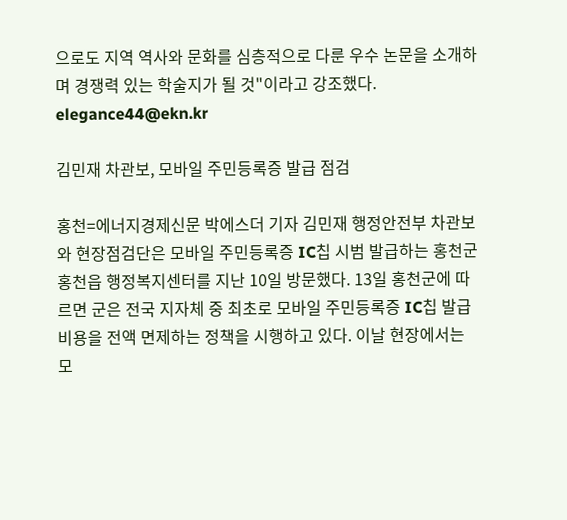으로도 지역 역사와 문화를 심층적으로 다룬 우수 논문을 소개하며 경쟁력 있는 학술지가 될 것"이라고 강조했다. elegance44@ekn.kr

김민재 차관보, 모바일 주민등록증 발급 점검

홍천=에너지경제신문 박에스더 기자 김민재 행정안전부 차관보와 현장점검단은 모바일 주민등록증 IC칩 시범 발급하는 홍천군 홍천읍 행정복지센터를 지난 10일 방문했다. 13일 홍천군에 따르면 군은 전국 지자체 중 최초로 모바일 주민등록증 IC칩 발급비용을 전액 면제하는 정책을 시행하고 있다. 이날 현장에서는 모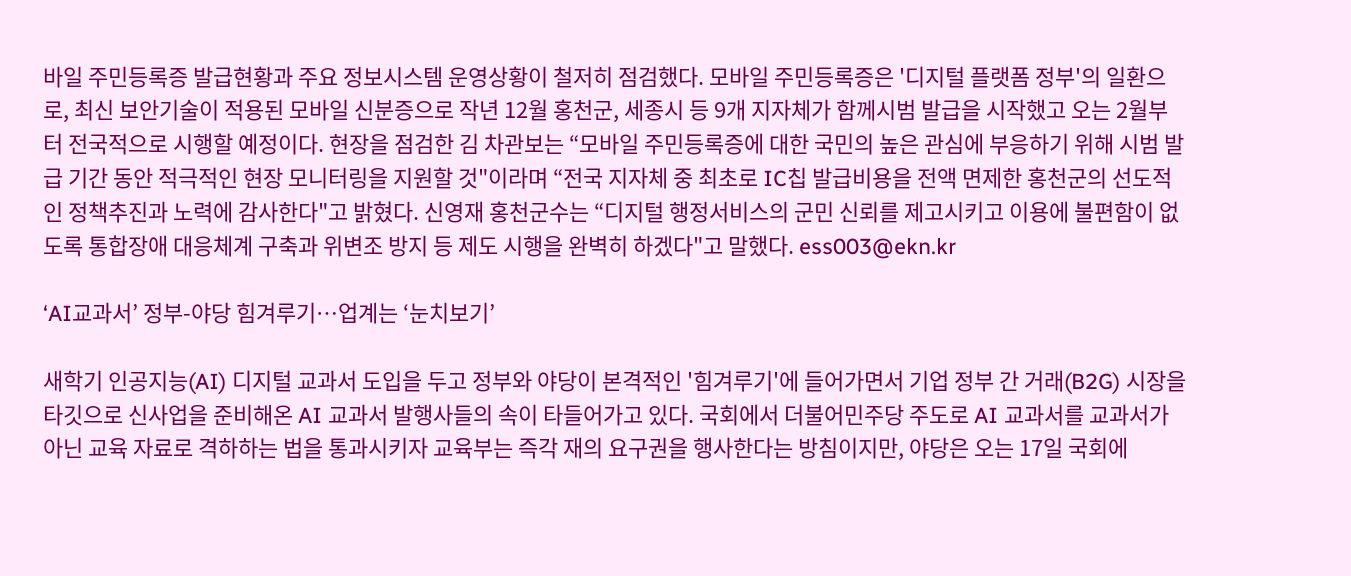바일 주민등록증 발급현황과 주요 정보시스템 운영상황이 철저히 점검했다. 모바일 주민등록증은 '디지털 플랫폼 정부'의 일환으로, 최신 보안기술이 적용된 모바일 신분증으로 작년 12월 홍천군, 세종시 등 9개 지자체가 함께시범 발급을 시작했고 오는 2월부터 전국적으로 시행할 예정이다. 현장을 점검한 김 차관보는 “모바일 주민등록증에 대한 국민의 높은 관심에 부응하기 위해 시범 발급 기간 동안 적극적인 현장 모니터링을 지원할 것"이라며 “전국 지자체 중 최초로 IC칩 발급비용을 전액 면제한 홍천군의 선도적인 정책추진과 노력에 감사한다"고 밝혔다. 신영재 홍천군수는 “디지털 행정서비스의 군민 신뢰를 제고시키고 이용에 불편함이 없도록 통합장애 대응체계 구축과 위변조 방지 등 제도 시행을 완벽히 하겠다"고 말했다. ess003@ekn.kr

‘AI교과서’ 정부-야당 힘겨루기…업계는 ‘눈치보기’

새학기 인공지능(AI) 디지털 교과서 도입을 두고 정부와 야당이 본격적인 '힘겨루기'에 들어가면서 기업 정부 간 거래(B2G) 시장을 타깃으로 신사업을 준비해온 AI 교과서 발행사들의 속이 타들어가고 있다. 국회에서 더불어민주당 주도로 AI 교과서를 교과서가 아닌 교육 자료로 격하하는 법을 통과시키자 교육부는 즉각 재의 요구권을 행사한다는 방침이지만, 야당은 오는 17일 국회에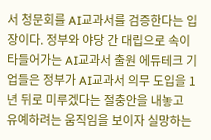서 청문회를 AI교과서를 검증한다는 입장이다. 정부와 야당 간 대립으로 속이 타들어가는 AI교과서 출원 에듀테크 기업들은 정부가 AI교과서 의무 도입을 1년 뒤로 미루겠다는 절충안을 내놓고 유예하려는 움직임을 보이자 실망하는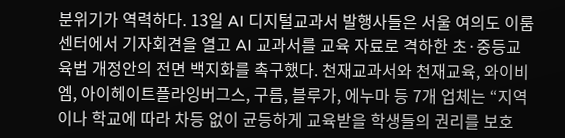분위기가 역력하다. 13일 AI 디지털교과서 발행사들은 서울 여의도 이룸센터에서 기자회견을 열고 AI 교과서를 교육 자료로 격하한 초·중등교육법 개정안의 전면 백지화를 촉구했다. 천재교과서와 천재교육, 와이비엠, 아이헤이트플라잉버그스, 구름, 블루가, 에누마 등 7개 업체는 “지역이나 학교에 따라 차등 없이 균등하게 교육받을 학생들의 권리를 보호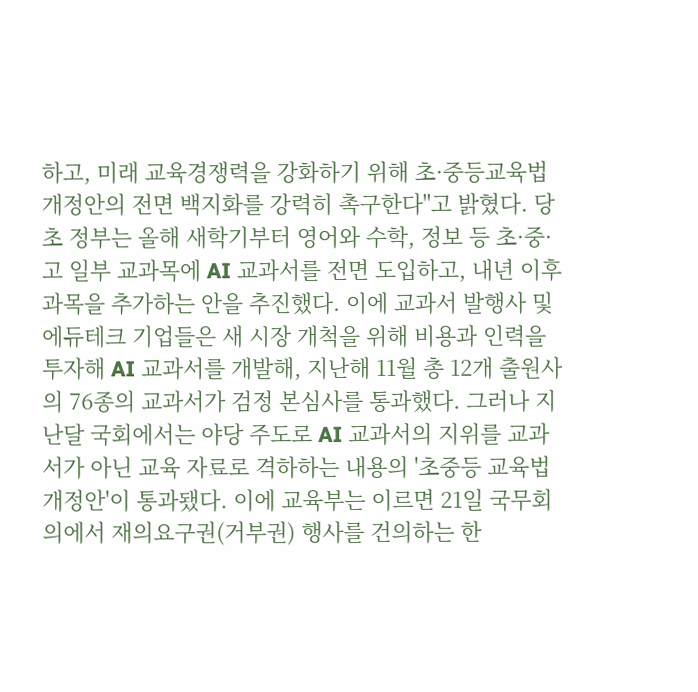하고, 미래 교육경쟁력을 강화하기 위해 초·중등교육법 개정안의 전면 백지화를 강력히 촉구한다"고 밝혔다. 당초 정부는 올해 새학기부터 영어와 수학, 정보 등 초·중·고 일부 교과목에 AI 교과서를 전면 도입하고, 내년 이후 과목을 추가하는 안을 추진했다. 이에 교과서 발행사 및 에듀테크 기업들은 새 시장 개척을 위해 비용과 인력을 투자해 AI 교과서를 개발해, 지난해 11월 총 12개 출원사의 76종의 교과서가 검정 본심사를 통과했다. 그러나 지난달 국회에서는 야당 주도로 AI 교과서의 지위를 교과서가 아닌 교육 자료로 격하하는 내용의 '초중등 교육법 개정안'이 통과됐다. 이에 교육부는 이르면 21일 국무회의에서 재의요구권(거부권) 행사를 건의하는 한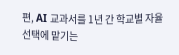편, AI 교과서를 1년 간 학교별 자율 선택에 맡기는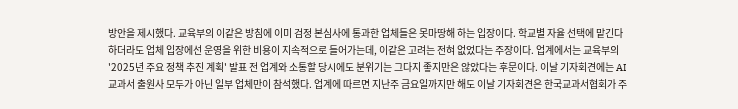방안을 제시했다. 교육부의 이같은 방침에 이미 검정 본심사에 통과한 업체들은 못마땅해 하는 입장이다. 학교별 자율 선택에 맡긴다 하더라도 업체 입장에선 운영을 위한 비용이 지속적으로 들어가는데, 이같은 고려는 전혀 없었다는 주장이다. 업계에서는 교육부의 '2025년 주요 정책 추진 계획' 발표 전 업계와 소통할 당시에도 분위기는 그다지 좋지만은 않았다는 후문이다. 이날 기자회견에는 AI 교과서 출원사 모두가 아닌 일부 업체만이 참석했다. 업계에 따르면 지난주 금요일까지만 해도 이날 기자회견은 한국교과서협회가 주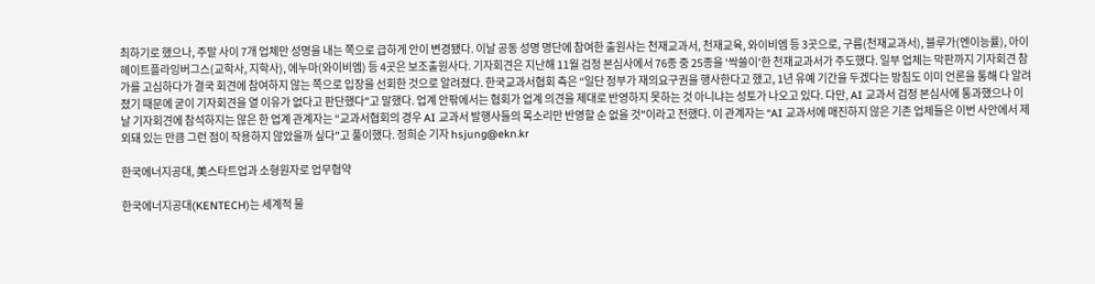최하기로 했으나, 주말 사이 7개 업체만 성명을 내는 쪽으로 급하게 안이 변경됐다. 이날 공동 성명 명단에 참여한 출원사는 천재교과서, 천재교육, 와이비엠 등 3곳으로, 구름(천재교과서), 블루가(엔이능률), 아이헤이트플라잉버그스(교학사, 지학사), 에누마(와이비엠) 등 4곳은 보조출원사다. 기자회견은 지난해 11월 검정 본심사에서 76종 중 25종을 '싹쓸이'한 천재교과서가 주도했다. 일부 업체는 막판까지 기자회견 참가를 고심하다가 결국 회견에 참여하지 않는 쪽으로 입장을 선회한 것으로 알려졌다. 한국교과서협회 측은 “일단 정부가 재의요구권을 행사한다고 했고, 1년 유예 기간을 두겠다는 방침도 이미 언론을 통해 다 알려졌기 때문에 굳이 기자회견을 열 이유가 없다고 판단했다"고 말했다. 업계 안팎에서는 협회가 업계 의견을 제대로 반영하지 못하는 것 아니냐는 성토가 나오고 있다. 다만, AI 교과서 검정 본심사에 통과했으나 이날 기자회견에 참석하지는 않은 한 업계 관계자는 “교과서협회의 경우 AI 교과서 발행사들의 목소리만 반영할 순 없을 것"이라고 전했다. 이 관계자는 “AI 교과서에 매진하지 않은 기존 업체들은 이번 사안에서 제외돼 있는 만큼 그런 점이 작용하지 않았을까 싶다"고 풀이했다. 정희순 기자 hsjung@ekn.kr

한국에너지공대, 美스타트업과 소형원자로 업무협약

한국에너지공대(KENTECH)는 세계적 물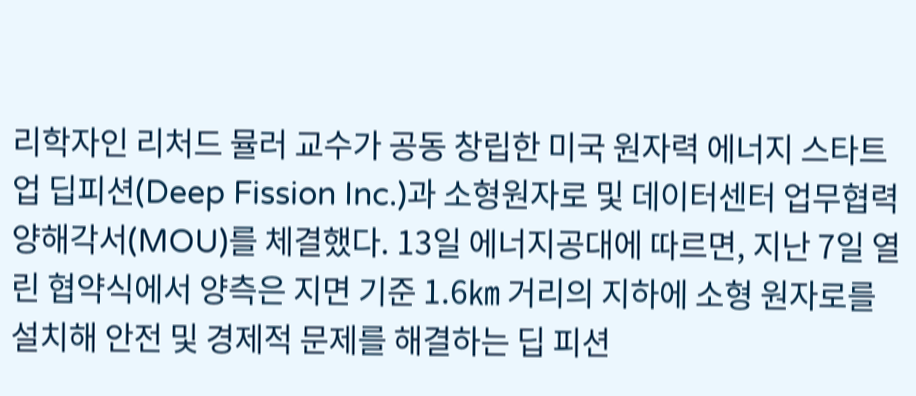리학자인 리처드 뮬러 교수가 공동 창립한 미국 원자력 에너지 스타트업 딥피션(Deep Fission Inc.)과 소형원자로 및 데이터센터 업무협력 양해각서(MOU)를 체결했다. 13일 에너지공대에 따르면, 지난 7일 열린 협약식에서 양측은 지면 기준 1.6㎞ 거리의 지하에 소형 원자로를 설치해 안전 및 경제적 문제를 해결하는 딥 피션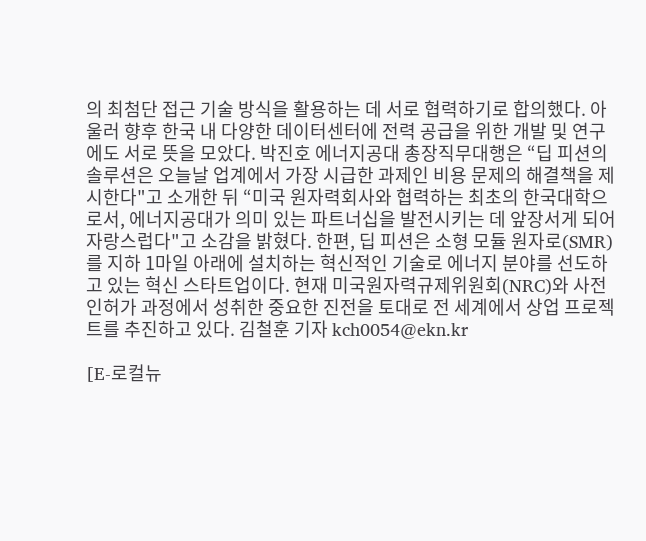의 최첨단 접근 기술 방식을 활용하는 데 서로 협력하기로 합의했다. 아울러 향후 한국 내 다양한 데이터센터에 전력 공급을 위한 개발 및 연구에도 서로 뜻을 모았다. 박진호 에너지공대 총장직무대행은 “딥 피션의 솔루션은 오늘날 업계에서 가장 시급한 과제인 비용 문제의 해결책을 제시한다"고 소개한 뒤 “미국 원자력회사와 협력하는 최초의 한국대학으로서, 에너지공대가 의미 있는 파트너십을 발전시키는 데 앞장서게 되어 자랑스럽다"고 소감을 밝혔다. 한편, 딥 피션은 소형 모듈 원자로(SMR)를 지하 1마일 아래에 설치하는 혁신적인 기술로 에너지 분야를 선도하고 있는 혁신 스타트업이다. 현재 미국원자력규제위원회(NRC)와 사전 인허가 과정에서 성취한 중요한 진전을 토대로 전 세계에서 상업 프로젝트를 추진하고 있다. 김철훈 기자 kch0054@ekn.kr

[E-로컬뉴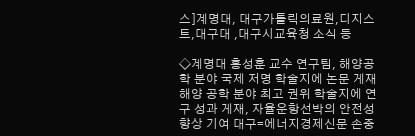스]계명대, 대구가톨릭의료원,디지스트,대구대 ,대구시교육청 소식 등

◇계명대 홍성훈 교수 연구팀, 해양공학 분야 국제 저명 학술지에 논문 게재 해양 공학 분야 최고 권위 학술지에 연구 성과 게재, 자율운항선박의 안전성 향상 기여 대구=에너지경제신문 손중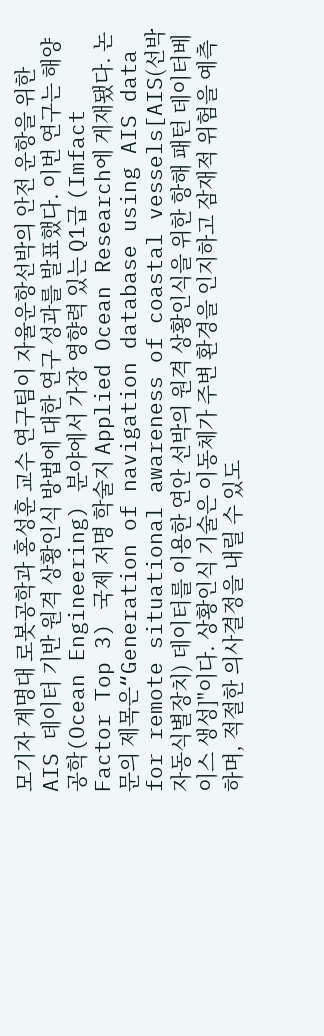모기자 계명대 로봇공학과 홍성훈 교수 연구팀이 자율운항선박의 안전 운항을 위한 AIS 데이터 기반 원격 상황인식 방법에 대한 연구 성과를 발표했다. 이번 연구는 해양 공학(Ocean Engineering) 분야에서 가장 영향력 있는 Q1급 (Imfact Factor Top 3) 국제 저명 학술지 Applied Ocean Research에 게재됐다. 논문의 제목은“Generation of navigation database using AIS data for remote situational awareness of coastal vessels[AIS(선박자동식별장치) 데이터를 이용한 연안 선박의 원격 상황인식을 위한 항해 패턴 데이터베이스 생성]"이다. 상황인식 기술은 이동체가 주변 환경을 인지하고 잠재적 위험을 예측하며, 적절한 의사결정을 내릴 수 있도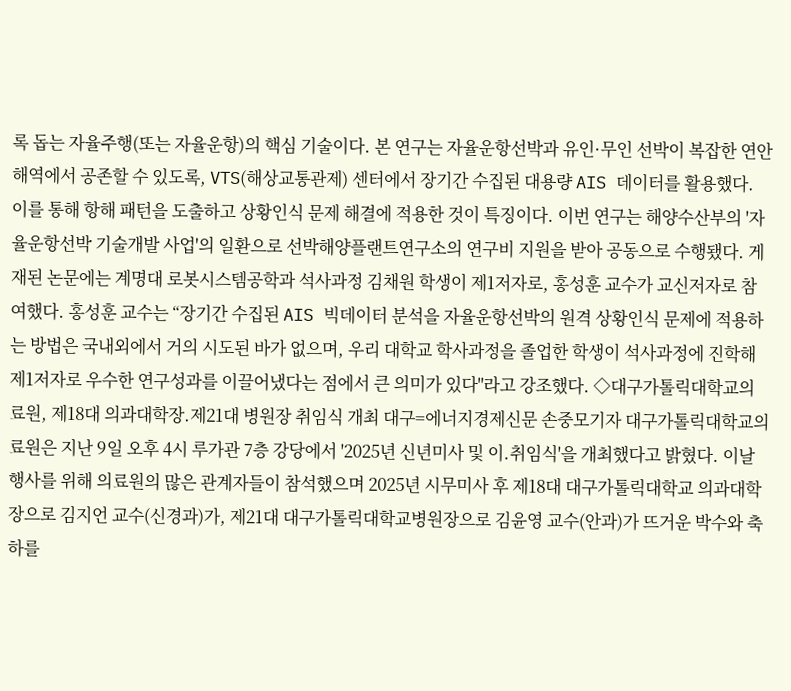록 돕는 자율주행(또는 자율운항)의 핵심 기술이다. 본 연구는 자율운항선박과 유인·무인 선박이 복잡한 연안 해역에서 공존할 수 있도록, VTS(해상교통관제) 센터에서 장기간 수집된 대용량 AIS 데이터를 활용했다. 이를 통해 항해 패턴을 도출하고 상황인식 문제 해결에 적용한 것이 특징이다. 이번 연구는 해양수산부의 '자율운항선박 기술개발 사업'의 일환으로 선박해양플랜트연구소의 연구비 지원을 받아 공동으로 수행됐다. 게재된 논문에는 계명대 로봇시스템공학과 석사과정 김채원 학생이 제1저자로, 홍성훈 교수가 교신저자로 참여했다. 홍성훈 교수는 “장기간 수집된 AIS 빅데이터 분석을 자율운항선박의 원격 상황인식 문제에 적용하는 방법은 국내외에서 거의 시도된 바가 없으며, 우리 대학교 학사과정을 졸업한 학생이 석사과정에 진학해 제1저자로 우수한 연구성과를 이끌어냈다는 점에서 큰 의미가 있다"라고 강조했다. ◇대구가톨릭대학교의료원, 제18대 의과대학장.제21대 병원장 취임식 개최 대구=에너지경제신문 손중모기자 대구가톨릭대학교의료원은 지난 9일 오후 4시 루가관 7층 강당에서 '2025년 신년미사 및 이.취임식'을 개최했다고 밝혔다. 이날 행사를 위해 의료원의 많은 관계자들이 참석했으며 2025년 시무미사 후 제18대 대구가톨릭대학교 의과대학장으로 김지언 교수(신경과)가, 제21대 대구가톨릭대학교병원장으로 김윤영 교수(안과)가 뜨거운 박수와 축하를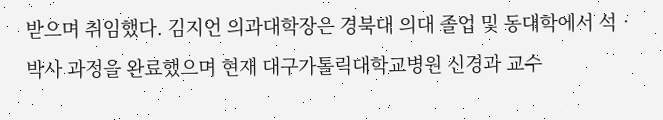받으며 취임했다. 김지언 의과대학장은 경북대 의대 졸업 및 동대학에서 석‧박사 과정을 완료했으며 현재 대구가톨릭대학교병원 신경과 교수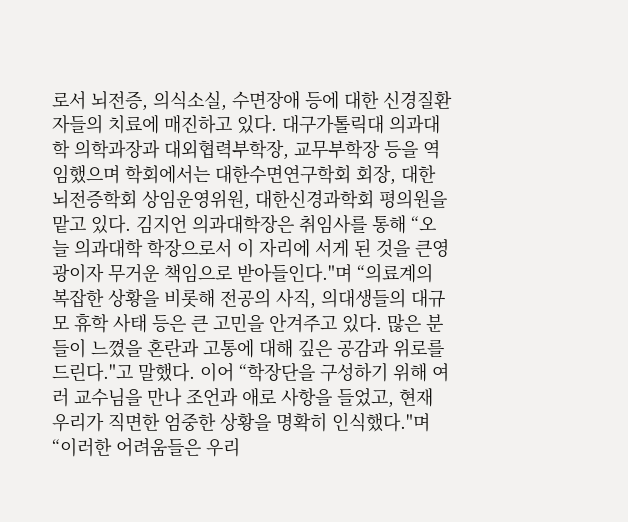로서 뇌전증, 의식소실, 수면장애 등에 대한 신경질환자들의 치료에 매진하고 있다. 대구가톨릭대 의과대학 의학과장과 대외협력부학장, 교무부학장 등을 역임했으며 학회에서는 대한수면연구학회 회장, 대한뇌전증학회 상임운영위원, 대한신경과학회 평의원을 맡고 있다. 김지언 의과대학장은 취임사를 통해 “오늘 의과대학 학장으로서 이 자리에 서게 된 것을 큰영광이자 무거운 책임으로 받아들인다."며 “의료계의 복잡한 상황을 비롯해 전공의 사직, 의대생들의 대규모 휴학 사태 등은 큰 고민을 안겨주고 있다. 많은 분들이 느꼈을 혼란과 고통에 대해 깊은 공감과 위로를 드린다."고 말했다. 이어 “학장단을 구성하기 위해 여러 교수님을 만나 조언과 애로 사항을 들었고, 현재 우리가 직면한 엄중한 상황을 명확히 인식했다."며 “이러한 어려움들은 우리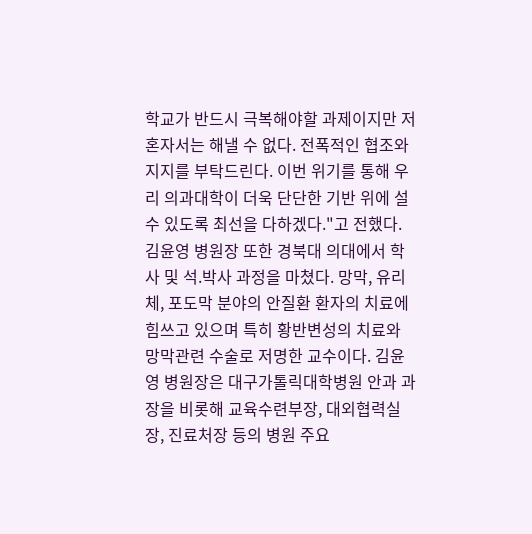학교가 반드시 극복해야할 과제이지만 저 혼자서는 해낼 수 없다. 전폭적인 협조와 지지를 부탁드린다. 이번 위기를 통해 우리 의과대학이 더욱 단단한 기반 위에 설 수 있도록 최선을 다하겠다."고 전했다. 김윤영 병원장 또한 경북대 의대에서 학사 및 석.박사 과정을 마쳤다. 망막, 유리체, 포도막 분야의 안질환 환자의 치료에 힘쓰고 있으며 특히 황반변성의 치료와 망막관련 수술로 저명한 교수이다. 김윤영 병원장은 대구가톨릭대학병원 안과 과장을 비롯해 교육수련부장, 대외협력실장, 진료처장 등의 병원 주요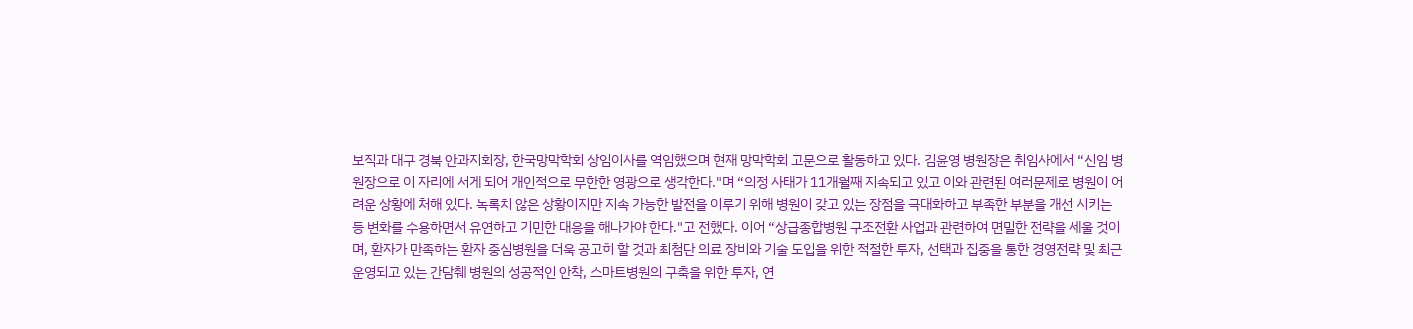보직과 대구 경북 안과지회장, 한국망막학회 상임이사를 역임했으며 현재 망막학회 고문으로 활동하고 있다. 김윤영 병원장은 취임사에서 “신임 병원장으로 이 자리에 서게 되어 개인적으로 무한한 영광으로 생각한다."며 “의정 사태가 11개월째 지속되고 있고 이와 관련된 여러문제로 병원이 어려운 상황에 처해 있다. 녹록치 않은 상황이지만 지속 가능한 발전을 이루기 위해 병원이 갖고 있는 장점을 극대화하고 부족한 부분을 개선 시키는 등 변화를 수용하면서 유연하고 기민한 대응을 해나가야 한다."고 전했다. 이어 “상급종합병원 구조전환 사업과 관련하여 면밀한 전략을 세울 것이며, 환자가 만족하는 환자 중심병원을 더욱 공고히 할 것과 최첨단 의료 장비와 기술 도입을 위한 적절한 투자, 선택과 집중을 통한 경영전략 및 최근 운영되고 있는 간담췌 병원의 성공적인 안착, 스마트병원의 구축을 위한 투자, 연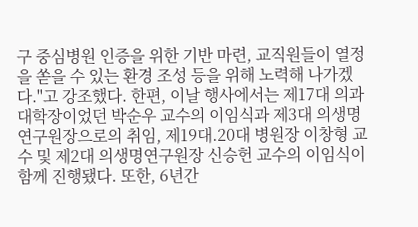구 중심병원 인증을 위한 기반 마련, 교직원들이 열정을 쏟을 수 있는 환경 조성 등을 위해 노력해 나가겠다."고 강조했다. 한편, 이날 행사에서는 제17대 의과대학장이었던 박순우 교수의 이임식과 제3대 의생명연구원장으로의 취임, 제19대.20대 병원장 이창형 교수 및 제2대 의생명연구원장 신승헌 교수의 이임식이 함께 진행됐다. 또한, 6년간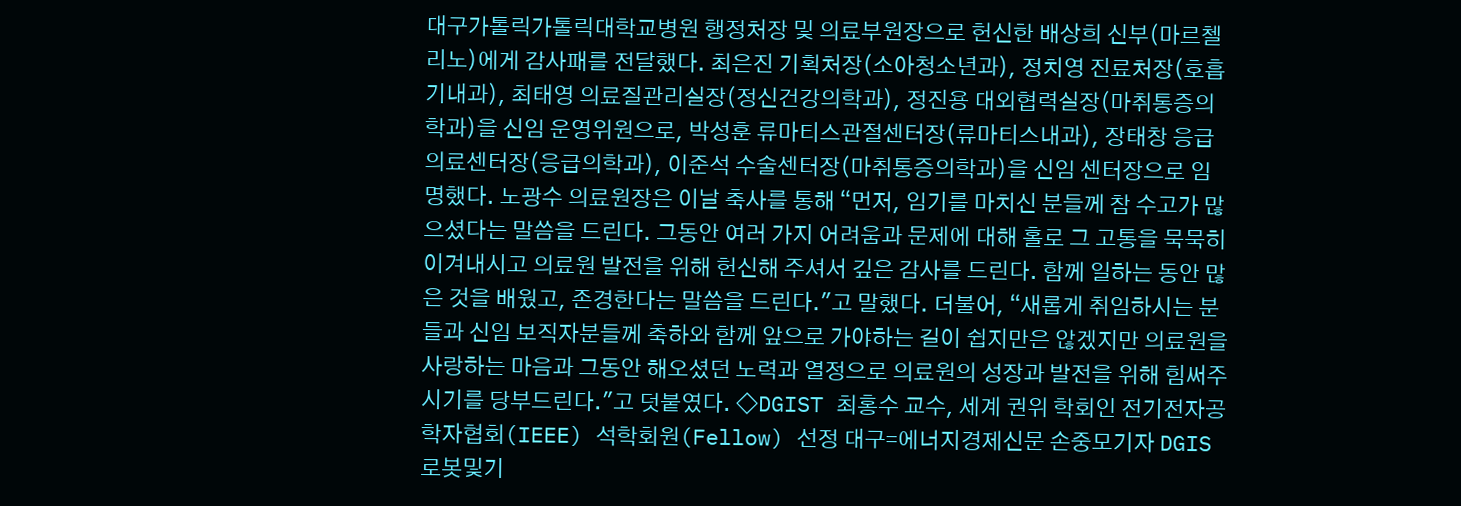대구가톨릭가톨릭대학교병원 행정처장 및 의료부원장으로 헌신한 배상희 신부(마르첼리노)에게 감사패를 전달했다. 최은진 기획처장(소아청소년과), 정치영 진료처장(호흡기내과), 최태영 의료질관리실장(정신건강의학과), 정진용 대외협력실장(마취통증의학과)을 신임 운영위원으로, 박성훈 류마티스관절센터장(류마티스내과), 장태창 응급의료센터장(응급의학과), 이준석 수술센터장(마취통증의학과)을 신임 센터장으로 임명했다. 노광수 의료원장은 이날 축사를 통해 “먼저, 임기를 마치신 분들께 참 수고가 많으셨다는 말씀을 드린다. 그동안 여러 가지 어려움과 문제에 대해 홀로 그 고통을 묵묵히 이겨내시고 의료원 발전을 위해 헌신해 주셔서 깊은 감사를 드린다. 함께 일하는 동안 많은 것을 배웠고, 존경한다는 말씀을 드린다."고 말했다. 더불어, “새롭게 취임하시는 분들과 신임 보직자분들께 축하와 함께 앞으로 가야하는 길이 쉽지만은 않겠지만 의료원을 사랑하는 마음과 그동안 해오셨던 노력과 열정으로 의료원의 성장과 발전을 위해 힘써주시기를 당부드린다."고 덧붙였다. ◇DGIST 최홍수 교수, 세계 권위 학회인 전기전자공학자협회(IEEE) 석학회원(Fellow) 선정 대구=에너지경제신문 손중모기자 DGIS 로봇및기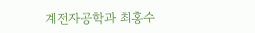계전자공학과 최홍수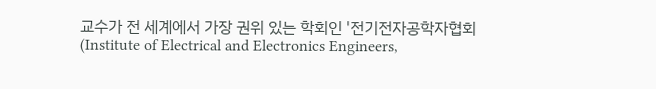교수가 전 세계에서 가장 권위 있는 학회인 '전기전자공학자협회(Institute of Electrical and Electronics Engineers,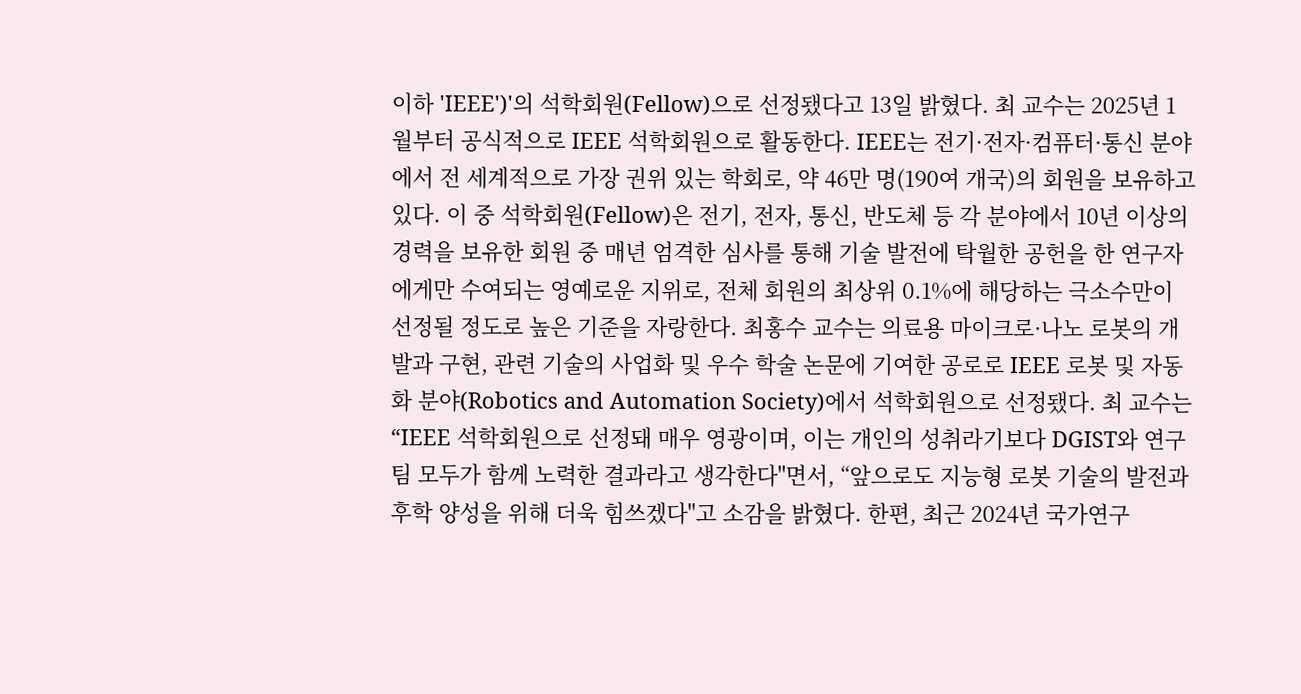이하 'IEEE')'의 석학회원(Fellow)으로 선정됐다고 13일 밝혔다. 최 교수는 2025년 1월부터 공식적으로 IEEE 석학회원으로 활동한다. IEEE는 전기·전자·컴퓨터·통신 분야에서 전 세계적으로 가장 권위 있는 학회로, 약 46만 명(190여 개국)의 회원을 보유하고 있다. 이 중 석학회원(Fellow)은 전기, 전자, 통신, 반도체 등 각 분야에서 10년 이상의 경력을 보유한 회원 중 매년 엄격한 심사를 통해 기술 발전에 탁월한 공헌을 한 연구자에게만 수여되는 영예로운 지위로, 전체 회원의 최상위 0.1%에 해당하는 극소수만이 선정될 정도로 높은 기준을 자랑한다. 최홍수 교수는 의료용 마이크로·나노 로봇의 개발과 구현, 관련 기술의 사업화 및 우수 학술 논문에 기여한 공로로 IEEE 로봇 및 자동화 분야(Robotics and Automation Society)에서 석학회원으로 선정됐다. 최 교수는 “IEEE 석학회원으로 선정돼 매우 영광이며, 이는 개인의 성취라기보다 DGIST와 연구팀 모두가 함께 노력한 결과라고 생각한다"면서, “앞으로도 지능형 로봇 기술의 발전과 후학 양성을 위해 더욱 힘쓰겠다"고 소감을 밝혔다. 한편, 최근 2024년 국가연구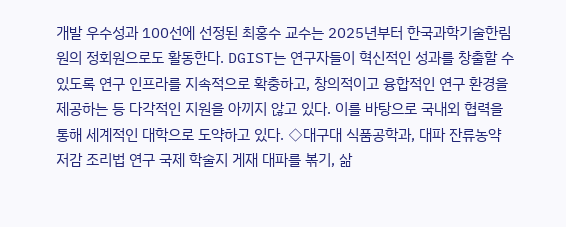개발 우수성과 100선에 선정된 최홍수 교수는 2025년부터 한국과학기술한림원의 정회원으로도 활동한다. DGIST는 연구자들이 혁신적인 성과를 창출할 수 있도록 연구 인프라를 지속적으로 확충하고, 창의적이고 융합적인 연구 환경을 제공하는 등 다각적인 지원을 아끼지 않고 있다. 이를 바탕으로 국내외 협력을 통해 세계적인 대학으로 도약하고 있다. ◇대구대 식품공학과, 대파 잔류농약 저감 조리법 연구 국제 학술지 게재 대파를 볶기, 삶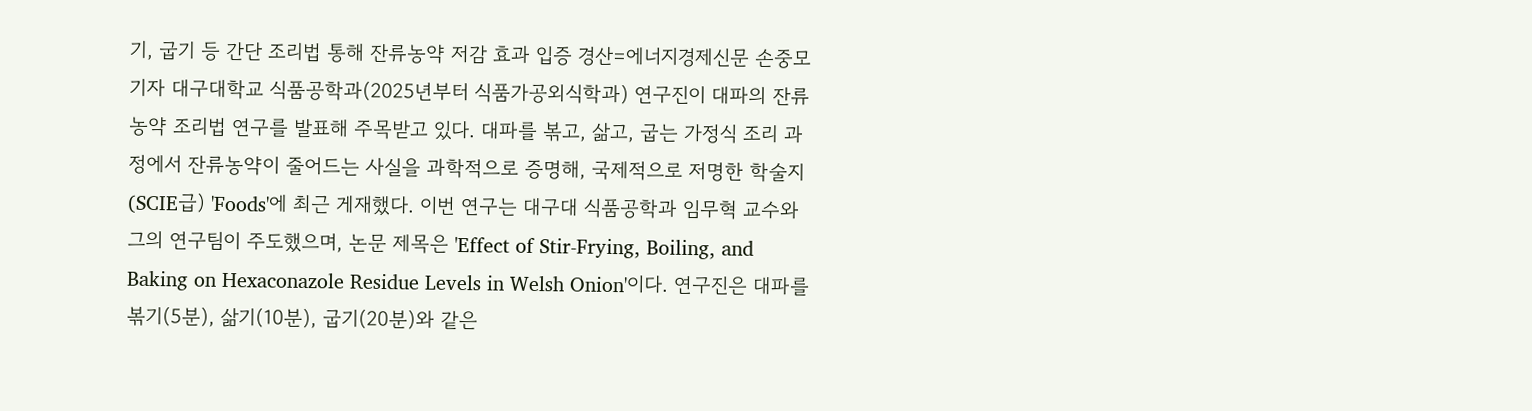기, 굽기 등 간단 조리법 통해 잔류농약 저감 효과 입증 경산=에너지경제신문 손중모기자 대구대학교 식품공학과(2025년부터 식품가공외식학과) 연구진이 대파의 잔류농약 조리법 연구를 발표해 주목받고 있다. 대파를 볶고, 삶고, 굽는 가정식 조리 과정에서 잔류농약이 줄어드는 사실을 과학적으로 증명해, 국제적으로 저명한 학술지(SCIE급) 'Foods'에 최근 게재했다. 이번 연구는 대구대 식품공학과 임무혁 교수와 그의 연구팀이 주도했으며, 논문 제목은 'Effect of Stir-Frying, Boiling, and Baking on Hexaconazole Residue Levels in Welsh Onion'이다. 연구진은 대파를 볶기(5분), 삶기(10분), 굽기(20분)와 같은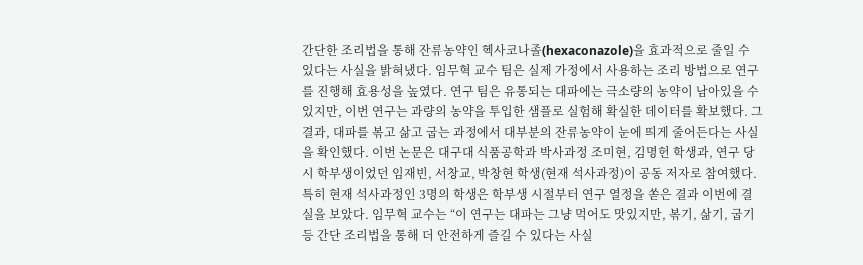간단한 조리법을 통해 잔류농약인 헥사코나졸(hexaconazole)을 효과적으로 줄일 수 있다는 사실을 밝혀냈다. 임무혁 교수 팀은 실제 가정에서 사용하는 조리 방법으로 연구를 진행해 효용성을 높였다. 연구 팀은 유통되는 대파에는 극소량의 농약이 남아있을 수 있지만, 이번 연구는 과량의 농약을 투입한 샘플로 실험해 확실한 데이터를 확보했다. 그 결과, 대파를 볶고 삶고 굽는 과정에서 대부분의 잔류농약이 눈에 띄게 줄어든다는 사실을 확인했다. 이번 논문은 대구대 식품공학과 박사과정 조미현, 김명헌 학생과, 연구 당시 학부생이었던 임재빈, 서창교, 박창현 학생(현재 석사과정)이 공동 저자로 참여했다. 특히 현재 석사과정인 3명의 학생은 학부생 시절부터 연구 열정을 쏟은 결과 이번에 결실을 보았다. 임무혁 교수는 “이 연구는 대파는 그냥 먹어도 맛있지만, 볶기, 삶기, 굽기 등 간단 조리법을 통해 더 안전하게 즐길 수 있다는 사실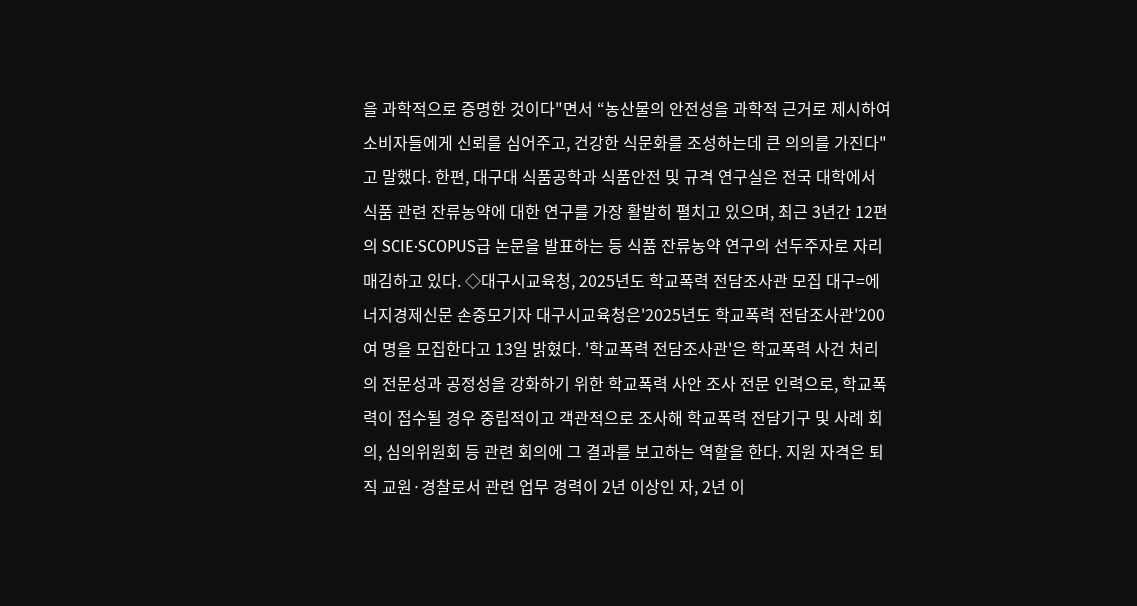을 과학적으로 증명한 것이다"면서 “농산물의 안전성을 과학적 근거로 제시하여 소비자들에게 신뢰를 심어주고, 건강한 식문화를 조성하는데 큰 의의를 가진다"고 말했다. 한편, 대구대 식품공학과 식품안전 및 규격 연구실은 전국 대학에서 식품 관련 잔류농약에 대한 연구를 가장 활발히 펼치고 있으며, 최근 3년간 12편의 SCIE·SCOPUS급 논문을 발표하는 등 식품 잔류농약 연구의 선두주자로 자리매김하고 있다. ◇대구시교육청, 2025년도 학교폭력 전담조사관 모집 대구=에너지경제신문 손중모기자 대구시교육청은'2025년도 학교폭력 전담조사관'200여 명을 모집한다고 13일 밝혔다. '학교폭력 전담조사관'은 학교폭력 사건 처리의 전문성과 공정성을 강화하기 위한 학교폭력 사안 조사 전문 인력으로, 학교폭력이 접수될 경우 중립적이고 객관적으로 조사해 학교폭력 전담기구 및 사례 회의, 심의위원회 등 관련 회의에 그 결과를 보고하는 역할을 한다. 지원 자격은 퇴직 교원·경찰로서 관련 업무 경력이 2년 이상인 자, 2년 이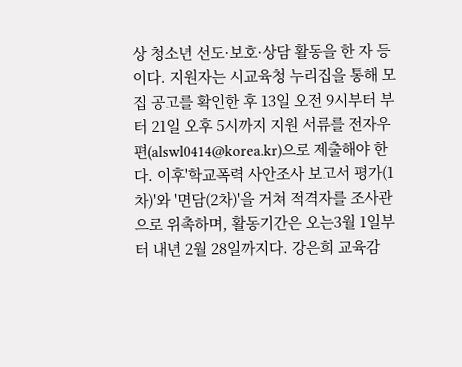상 청소년 선도·보호·상담 활동을 한 자 등이다. 지원자는 시교육청 누리집을 통해 모집 공고를 확인한 후 13일 오전 9시부터 부터 21일 오후 5시까지 지원 서류를 전자우편(alswl0414@korea.kr)으로 제출해야 한다. 이후'학교폭력 사안조사 보고서 평가(1차)'와 '면담(2차)'을 거쳐 적격자를 조사관으로 위촉하며, 활동기간은 오는3월 1일부터 내년 2월 28일까지다. 강은희 교육감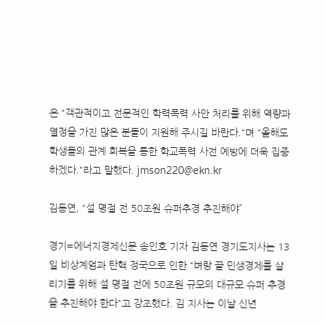은 “객관적이고 전문적인 학력폭력 사안 처리를 위해 역량과 열정을 가진 많은 분들이 지원해 주시길 바란다."며 “올해도 학생들의 관계 회복을 통한 학교폭력 사전 예방에 더욱 집중하겠다."라고 말했다. jmson220@ekn.kr

김동연, “설 명절 전 50조원 슈퍼추경 추진해야”

경기=에너지경제신문 송인호 기자 김동연 경기도지사는 13일 비상계엄과 탄핵 정국으로 인한 “벼랑 끝 민생경제를 살리기를 위해 설 명절 전에 50조원 규모의 대규모 슈퍼 추경을 추진해야 한다"고 강조했다. 김 지사는 이날 신년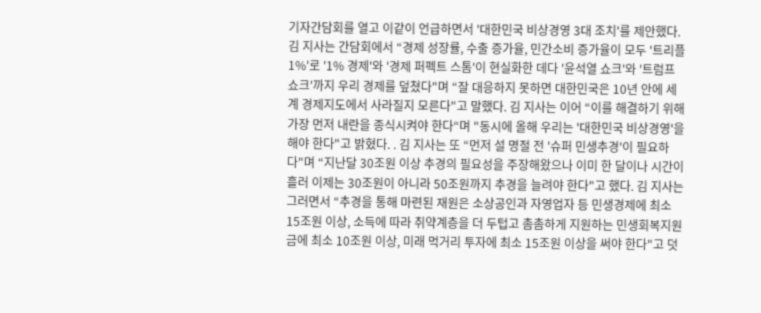기자간담회를 열고 이같이 언급하면서 '대한민국 비상경영 3대 조치'를 제안했다. 김 지사는 간담회에서 “경제 성장률, 수출 증가율, 민간소비 증가율이 모두 '트리플 1%'로 '1% 경제'와 '경제 퍼펙트 스톰'이 현실화한 데다 '윤석열 쇼크'와 '트럼프 쇼크'까지 우리 경제를 덮쳤다"며 “잘 대응하지 못하면 대한민국은 10년 안에 세계 경제지도에서 사라질지 모른다"고 말했다. 김 지사는 이어 “이를 해결하기 위해 가장 먼저 내란을 종식시켜야 한다“며 "동시에 올해 우리는 '대한민국 비상경영'을 해야 한다"고 밝혔다. . 김 지사는 또 “먼저 설 명절 전 '슈퍼 민생추경'이 필요하다"며 “지난달 30조원 이상 추경의 필요성을 주장해왔으나 이미 한 달이나 시간이 흘러 이제는 30조원이 아니라 50조원까지 추경을 늘려야 한다"고 했다. 김 지사는 그러면서 “추경을 통해 마련된 재원은 소상공인과 자영업자 등 민생경제에 최소 15조원 이상, 소득에 따라 취약계층을 더 두텁고 촘촘하게 지원하는 민생회복지원금에 최소 10조원 이상, 미래 먹거리 투자에 최소 15조원 이상을 써야 한다"고 덧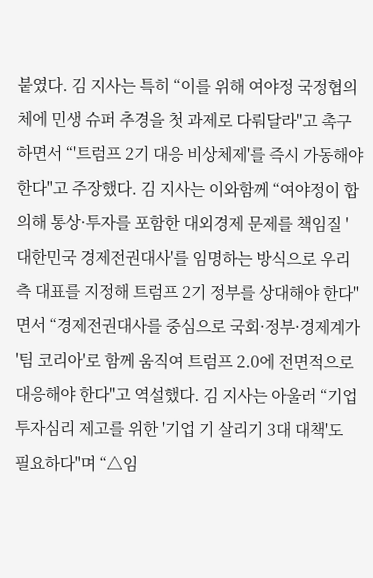붙였다. 김 지사는 특히 “이를 위해 여야정 국정협의체에 민생 슈퍼 추경을 첫 과제로 다뤄달라"고 촉구하면서 “'트럼프 2기 대응 비상체제'를 즉시 가동해야 한다"고 주장했다. 김 지사는 이와함께 “여야정이 합의해 통상·투자를 포함한 대외경제 문제를 책임질 '대한민국 경제전권대사'를 임명하는 방식으로 우리 측 대표를 지정해 트럼프 2기 정부를 상대해야 한다"면서 “경제전권대사를 중심으로 국회·정부·경제계가 '팀 코리아'로 함께 움직여 트럼프 2.0에 전면적으로 대응해야 한다"고 역설했다. 김 지사는 아울러 “기업 투자심리 제고를 위한 '기업 기 살리기 3대 대책'도 필요하다"며 “△임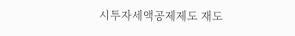시투자세액공제제도 재도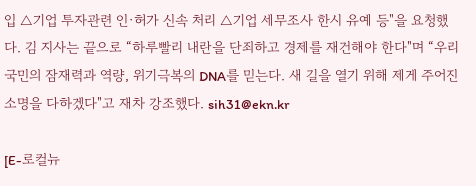입 △기업 투자관련 인·허가 신속 처리 △기업 세무조사 한시 유예 등"을 요청했다. 김 지사는 끝으로 “하루빨리 내란을 단죄하고 경제를 재건해야 한다"며 “우리 국민의 잠재력과 역량, 위기극복의 DNA를 믿는다. 새 길을 열기 위해 제게 주어진 소명을 다하겠다"고 재차 강조했다. sih31@ekn.kr

[E-로컬뉴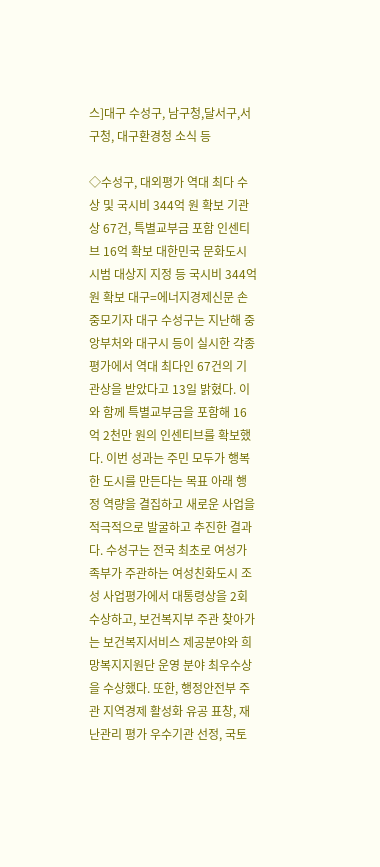스]대구 수성구, 남구청,달서구,서구청, 대구환경청 소식 등

◇수성구, 대외평가 역대 최다 수상 및 국시비 344억 원 확보 기관상 67건, 특별교부금 포함 인센티브 16억 확보 대한민국 문화도시 시범 대상지 지정 등 국시비 344억 원 확보 대구=에너지경제신문 손중모기자 대구 수성구는 지난해 중앙부처와 대구시 등이 실시한 각종 평가에서 역대 최다인 67건의 기관상을 받았다고 13일 밝혔다. 이와 함께 특별교부금을 포함해 16억 2천만 원의 인센티브를 확보했다. 이번 성과는 주민 모두가 행복한 도시를 만든다는 목표 아래 행정 역량을 결집하고 새로운 사업을 적극적으로 발굴하고 추진한 결과다. 수성구는 전국 최초로 여성가족부가 주관하는 여성친화도시 조성 사업평가에서 대통령상을 2회 수상하고, 보건복지부 주관 찾아가는 보건복지서비스 제공분야와 희망복지지원단 운영 분야 최우수상을 수상했다. 또한, 행정안전부 주관 지역경제 활성화 유공 표창, 재난관리 평가 우수기관 선정, 국토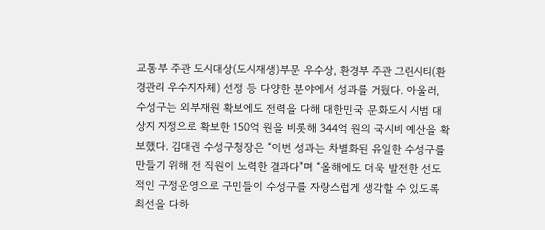교통부 주관 도시대상(도시재생)부문 우수상, 환경부 주관 그린시티(환경관리 우수지자체) 선정 등 다양한 분야에서 성과를 거뒀다. 아울러, 수성구는 외부재원 확보에도 전력을 다해 대한민국 문화도시 시범 대상지 지정으로 확보한 150억 원을 비롯해 344억 원의 국시비 예산을 확보했다. 김대권 수성구청장은 “이번 성과는 차별화된 유일한 수성구를 만들기 위해 전 직원이 노력한 결과다"며 “올해에도 더욱 발전한 선도적인 구정운영으로 구민들이 수성구를 자랑스럽게 생각할 수 있도록 최선을 다하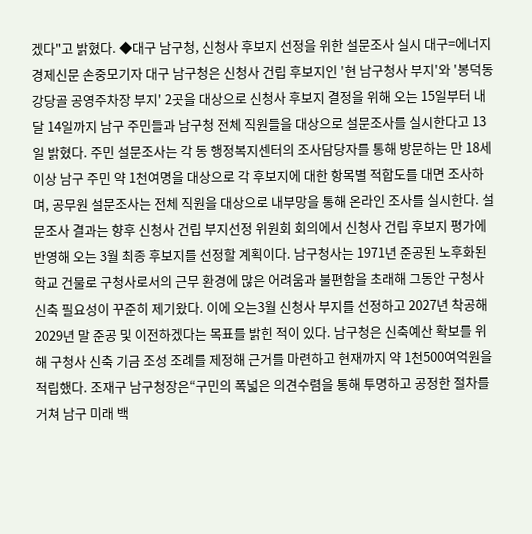겠다"고 밝혔다. ◆대구 남구청, 신청사 후보지 선정을 위한 설문조사 실시 대구=에너지경제신문 손중모기자 대구 남구청은 신청사 건립 후보지인 '현 남구청사 부지'와 '봉덕동 강당골 공영주차장 부지' 2곳을 대상으로 신청사 후보지 결정을 위해 오는 15일부터 내달 14일까지 남구 주민들과 남구청 전체 직원들을 대상으로 설문조사를 실시한다고 13일 밝혔다. 주민 설문조사는 각 동 행정복지센터의 조사담당자를 통해 방문하는 만 18세 이상 남구 주민 약 1천여명을 대상으로 각 후보지에 대한 항목별 적합도를 대면 조사하며, 공무원 설문조사는 전체 직원을 대상으로 내부망을 통해 온라인 조사를 실시한다. 설문조사 결과는 향후 신청사 건립 부지선정 위원회 회의에서 신청사 건립 후보지 평가에 반영해 오는 3월 최종 후보지를 선정할 계획이다. 남구청사는 1971년 준공된 노후화된 학교 건물로 구청사로서의 근무 환경에 많은 어려움과 불편함을 초래해 그동안 구청사 신축 필요성이 꾸준히 제기왔다. 이에 오는3월 신청사 부지를 선정하고 2027년 착공해 2029년 말 준공 및 이전하겠다는 목표를 밝힌 적이 있다. 남구청은 신축예산 확보를 위해 구청사 신축 기금 조성 조례를 제정해 근거를 마련하고 현재까지 약 1천500여억원을 적립했다. 조재구 남구청장은“구민의 폭넓은 의견수렴을 통해 투명하고 공정한 절차를 거쳐 남구 미래 백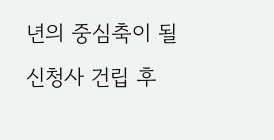년의 중심축이 될 신청사 건립 후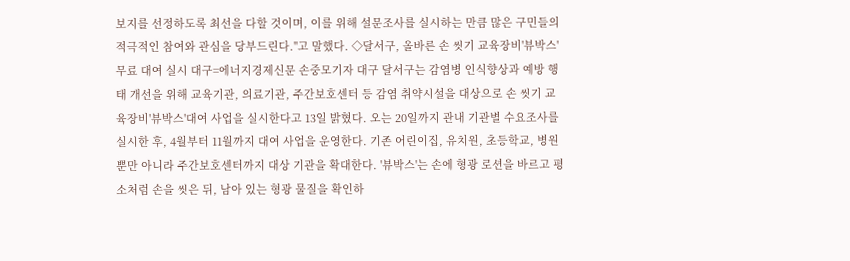보지를 선정하도록 최선을 다할 것이며, 이를 위해 설문조사를 실시하는 만큼 많은 구민들의 적극적인 참여와 관심을 당부드린다."고 말했다. ◇달서구, 올바른 손 씻기 교육장비'뷰박스'무료 대여 실시 대구=에너지경제신문 손중모기자 대구 달서구는 감염병 인식향상과 예방 행태 개선을 위해 교육기관, 의료기관, 주간보호센터 등 감염 취약시설을 대상으로 손 씻기 교육장비'뷰박스'대여 사업을 실시한다고 13일 밝혔다. 오는 20일까지 관내 기관별 수요조사를 실시한 후, 4월부터 11월까지 대여 사업을 운영한다. 기존 어린이집, 유치원, 초등학교, 병원뿐만 아니라 주간보호센터까지 대상 기관을 확대한다. '뷰박스'는 손에 형광 로션을 바르고 평소처럼 손을 씻은 뒤, 남아 있는 형광 물질을 확인하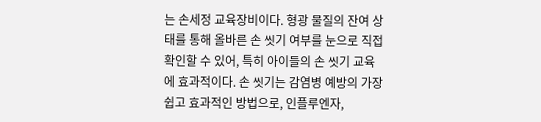는 손세정 교육장비이다. 형광 물질의 잔여 상태를 통해 올바른 손 씻기 여부를 눈으로 직접 확인할 수 있어, 특히 아이들의 손 씻기 교육에 효과적이다. 손 씻기는 감염병 예방의 가장 쉽고 효과적인 방법으로, 인플루엔자,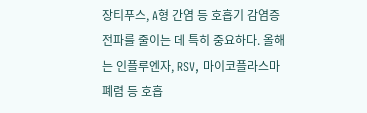장티푸스, A형 간염 등 호흡기 감염증 전파를 줄이는 데 특히 중요하다. 올해는 인플루엔자, RSV, 마이코플라스마 폐렴 등 호흡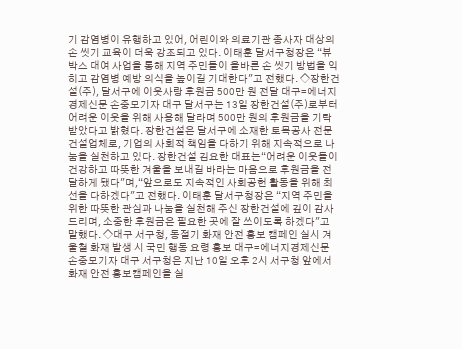기 감염병이 유행하고 있어, 어린이와 의료기관 종사자 대상의 손 씻기 교육이 더욱 강조되고 있다. 이태훈 달서구청장은 “뷰박스 대여 사업을 통해 지역 주민들이 올바른 손 씻기 방법을 익히고 감염병 예방 의식을 높이길 기대한다"고 전했다. ◇장한건설(주), 달서구에 이웃사랑 후원금 500만 원 전달 대구=에너지경제신문 손중모기자 대구 달서구는 13일 장한건설(주)로부터 어려운 이웃을 위해 사용해 달라며 500만 원의 후원금을 기탁받았다고 밝혔다. 장한건설은 달서구에 소재한 토목공사 전문 건설업체로, 기업의 사회적 책임을 다하기 위해 지속적으로 나눔을 실천하고 있다. 장한건설 김요한 대표는“어려운 이웃들이 건강하고 따뜻한 겨울을 보내길 바라는 마음으로 후원금을 전달하게 됐다"며,“앞으로도 지속적인 사회공헌 활동을 위해 최선을 다하겠다"고 전했다. 이태훈 달서구청장은 “지역 주민을 위한 따뜻한 관심과 나눔을 실천해 주신 장한건설에 깊이 감사드리며, 소중한 후원금은 필요한 곳에 잘 쓰이도록 하겠다"고 말했다. ◇대구 서구청, 동절기 화재 안전 홍보 캠페인 실시 겨울철 화재 발생 시 국민 행동 요령 홍보 대구=에너지경제신문 손중모기자 대구 서구청은 지난 10일 오후 2시 서구청 앞에서 화재 안전 홍보캠페인을 실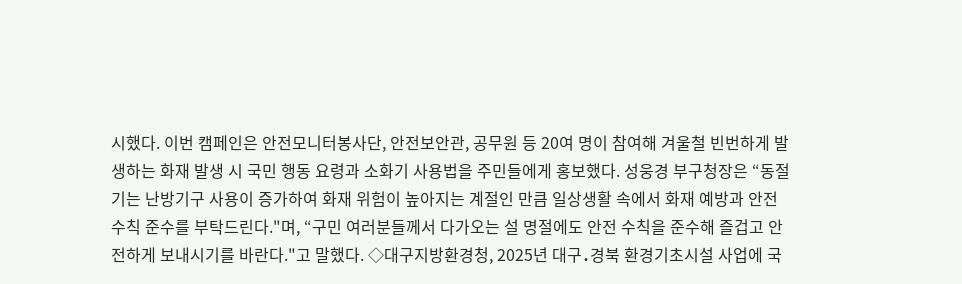시했다. 이번 캠페인은 안전모니터봉사단, 안전보안관, 공무원 등 20여 명이 참여해 겨울철 빈번하게 발생하는 화재 발생 시 국민 행동 요령과 소화기 사용법을 주민들에게 홍보했다. 성웅경 부구청장은 “동절기는 난방기구 사용이 증가하여 화재 위험이 높아지는 계절인 만큼 일상생활 속에서 화재 예방과 안전 수칙 준수를 부탁드린다."며, “구민 여러분들께서 다가오는 설 명절에도 안전 수칙을 준수해 즐겁고 안전하게 보내시기를 바란다."고 말했다. ◇대구지방환경청, 2025년 대구․경북 환경기초시설 사업에 국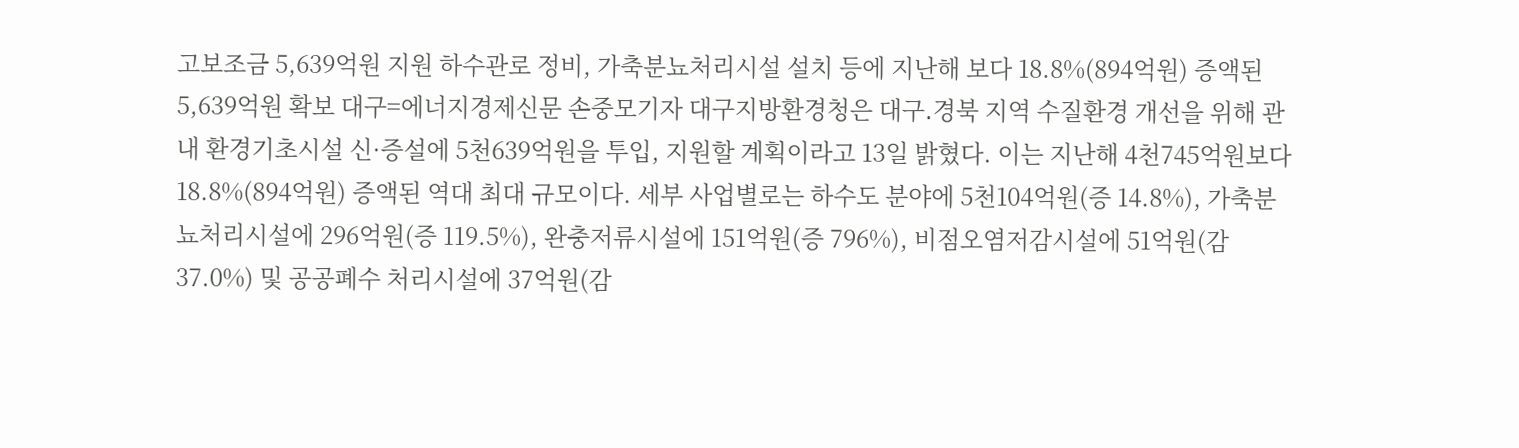고보조금 5,639억원 지원 하수관로 정비, 가축분뇨처리시설 설치 등에 지난해 보다 18.8%(894억원) 증액된 5,639억원 확보 대구=에너지경제신문 손중모기자 대구지방환경청은 대구․경북 지역 수질환경 개선을 위해 관내 환경기초시설 신·증설에 5천639억원을 투입, 지원할 계획이라고 13일 밝혔다. 이는 지난해 4천745억원보다 18.8%(894억원) 증액된 역대 최대 규모이다. 세부 사업별로는 하수도 분야에 5천104억원(증 14.8%), 가축분뇨처리시설에 296억원(증 119.5%), 완충저류시설에 151억원(증 796%), 비점오염저감시설에 51억원(감 37.0%) 및 공공폐수 처리시설에 37억원(감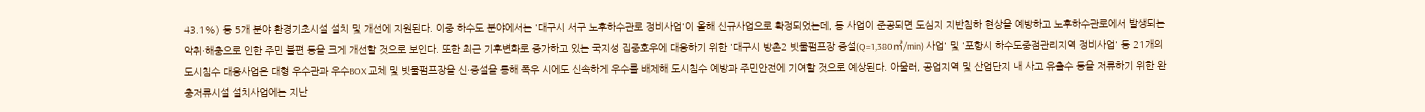43.1%) 등 5개 분야 환경기초시설 설치 및 개선에 지원된다. 이중 하수도 분야에서는 '대구시 서구 노후하수관로 정비사업'이 올해 신규사업으로 확정되었는데, 동 사업이 준공되면 도심지 지반침하 현상을 예방하고 노후하수관로에서 발생되는 악취·해충으로 인한 주민 불편 등을 크게 개선할 것으로 보인다. 또한 최근 기후변화로 증가하고 있는 국지성 집중호우에 대응하기 위한 '대구시 방촌2 빗물펌프장 증설(Q=1,380㎥/min) 사업' 및 '포항시 하수도중점관리지역 정비사업' 등 21개의 도시침수 대응사업은 대형 우수관과 우수BOX 교체 및 빗물펌프장을 신·증설을 통해 폭우 시에도 신속하게 우수를 배제해 도시침수 예방과 주민안전에 기여할 것으로 예상된다. 아울러, 공업지역 및 산업단지 내 사고 유출수 등을 저류하기 위한 완충저류시설 설치사업에는 지난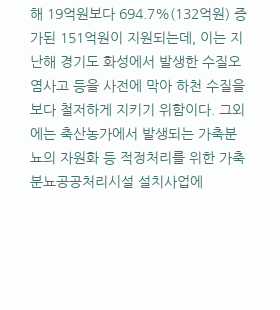해 19억원보다 694.7%(132억원) 증가된 151억원이 지원되는데, 이는 지난해 경기도 화성에서 발생한 수질오염사고 등을 사전에 막아 하천 수질을 보다 철저하게 지키기 위함이다. 그외에는 축산농가에서 발생되는 가축분뇨의 자원화 등 적정처리를 위한 가축분뇨공공처리시설 설치사업에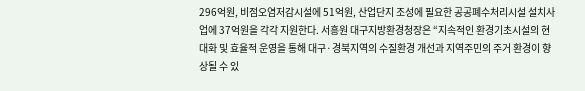296억원, 비점오염저감시설에 51억원, 산업단지 조성에 필요한 공공폐수처리시설 설치사업에 37억원을 각각 지원한다. 서흥원 대구지방환경청장은 “지속적인 환경기초시설의 현대화 및 효율적 운영을 통해 대구·경북지역의 수질환경 개선과 지역주민의 주거 환경이 향상될 수 있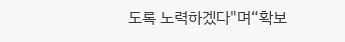도록 노력하겠다"며“확보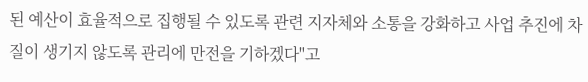된 예산이 효율적으로 집행될 수 있도록 관련 지자체와 소통을 강화하고 사업 추진에 차질이 생기지 않도록 관리에 만전을 기하겠다"고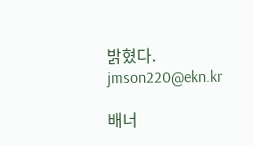밝혔다. jmson220@ekn.kr

배너